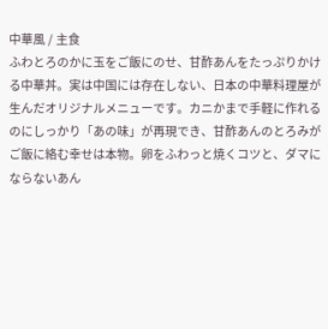中華風 / 主食
ふわとろのかに玉をご飯にのせ、甘酢あんをたっぷりかける中華丼。実は中国には存在しない、日本の中華料理屋が生んだオリジナルメニューです。カニかまで手軽に作れるのにしっかり「あの味」が再現でき、甘酢あんのとろみがご飯に絡む幸せは本物。卵をふわっと焼くコツと、ダマにならないあん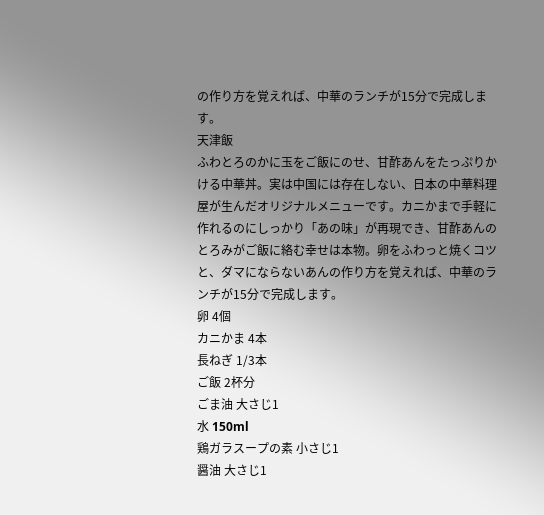の作り方を覚えれば、中華のランチが15分で完成します。
天津飯
ふわとろのかに玉をご飯にのせ、甘酢あんをたっぷりかける中華丼。実は中国には存在しない、日本の中華料理屋が生んだオリジナルメニューです。カニかまで手軽に作れるのにしっかり「あの味」が再現でき、甘酢あんのとろみがご飯に絡む幸せは本物。卵をふわっと焼くコツと、ダマにならないあんの作り方を覚えれば、中華のランチが15分で完成します。
卵 4個
カニかま 4本
長ねぎ 1/3本
ご飯 2杯分
ごま油 大さじ1
水 150ml
鶏ガラスープの素 小さじ1
醤油 大さじ1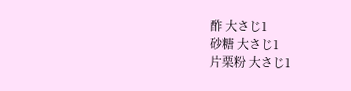酢 大さじ1
砂糖 大さじ1
片栗粉 大さじ1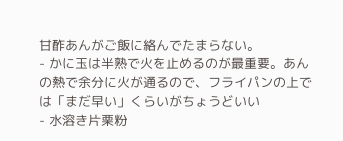甘酢あんがご飯に絡んでたまらない。
- かに玉は半熟で火を止めるのが最重要。あんの熱で余分に火が通るので、フライパンの上では「まだ早い」くらいがちょうどいい
- 水溶き片栗粉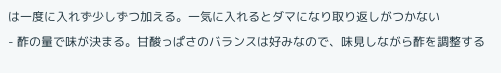は一度に入れず少しずつ加える。一気に入れるとダマになり取り返しがつかない
- 酢の量で味が決まる。甘酸っぱさのバランスは好みなので、味見しながら酢を調整する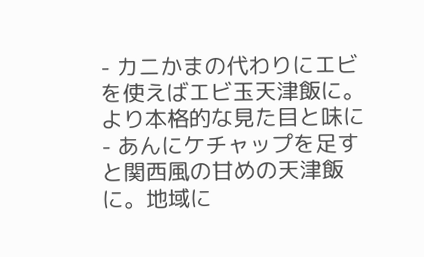- カニかまの代わりにエビを使えばエビ玉天津飯に。より本格的な見た目と味に
- あんにケチャップを足すと関西風の甘めの天津飯に。地域に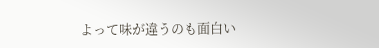よって味が違うのも面白い